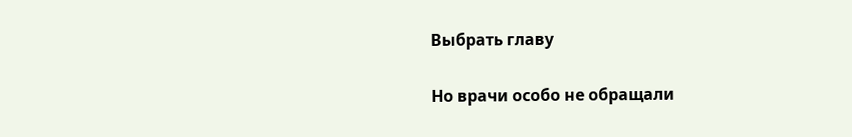Выбрать главу

Но врачи особо не обращали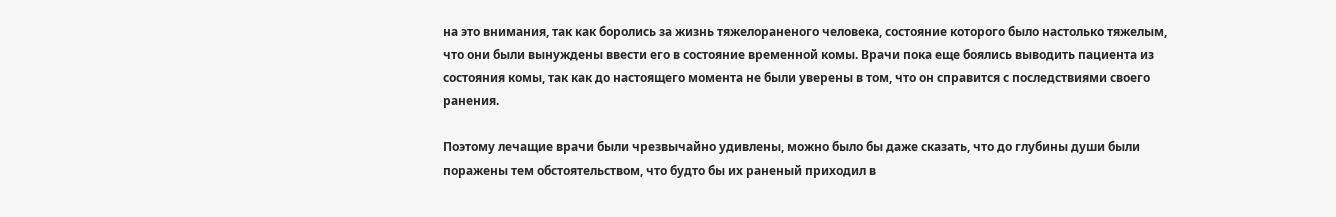на это внимания, так как боролись за жизнь тяжелораненого человека, состояние которого было настолько тяжелым, что они были вынуждены ввести его в состояние временной комы. Врачи пока еще боялись выводить пациента из состояния комы, так как до настоящего момента не были уверены в том, что он справится с последствиями своего ранения.

Поэтому лечащие врачи были чрезвычайно удивлены, можно было бы даже сказать, что до глубины души были поражены тем обстоятельством, что будто бы их раненый приходил в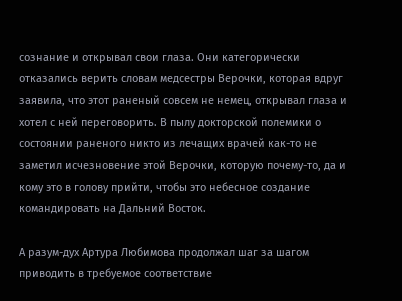сознание и открывал свои глаза. Они категорически отказались верить словам медсестры Верочки, которая вдруг заявила, что этот раненый совсем не немец, открывал глаза и хотел с ней переговорить. В пылу докторской полемики о состоянии раненого никто из лечащих врачей как-то не заметил исчезновение этой Верочки, которую почему-то, да и кому это в голову прийти, чтобы это небесное создание командировать на Дальний Восток.

А разум-дух Артура Любимова продолжал шаг за шагом приводить в требуемое соответствие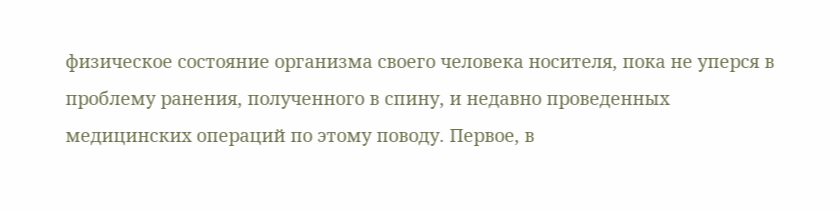физическое состояние организма своего человека носителя, пока не уперся в проблему ранения, полученного в спину, и недавно проведенных медицинских операций по этому поводу. Первое, в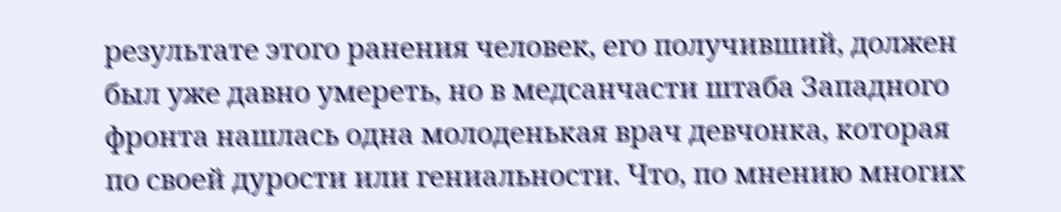результате этого ранения человек, его получивший, должен был уже давно умереть, но в медсанчасти штаба Западного фронта нашлась одна молоденькая врач девчонка, которая по своей дурости или гениальности. Что, по мнению многих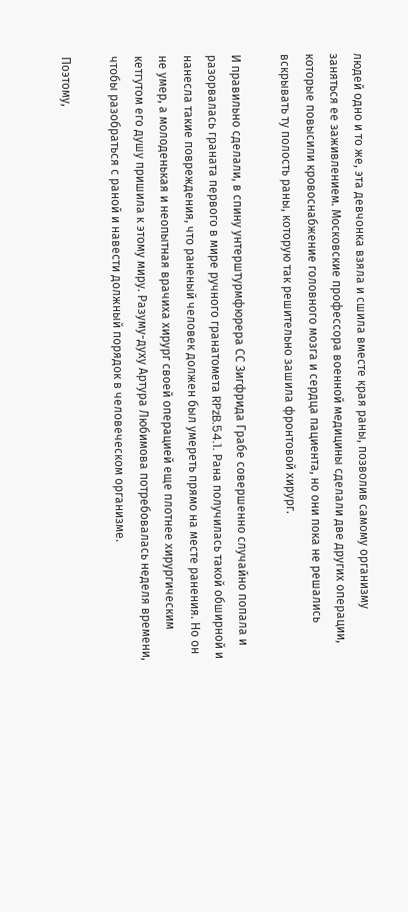людей одно и то же, эта девчонка взяла и сшила вместе края раны, позволив самому организму заняться ее заживлением. Московские профессора военной медицины сделали две других операции, которые повысили кровоснабжение головного мозга и сердца пациента, но они пока не решались вскрывать ту полость раны, которую так решительно зашила фронтовой хирург.

И правильно сделали, в спину унтерштурмфюрера СС Зигфрида Грабе совершенно случайно попала и разорвалась граната первого в мире ручного гранатомета RPzB.54.1. Рана получилась такой обширной и нанесла такие повреждения, что раненый человек должен был умереть прямо на месте ранения. Но он не умер, а молоденькая и неопытная врачиха хирург своей операцией еще плотнее хирургическим кетгутом его душу пришила к этому миру. Разуму-духу Артура Любимова потребовалась неделя времени, чтобы разобраться с раной и навести должный порядок в человеческом организме.

Поэтому,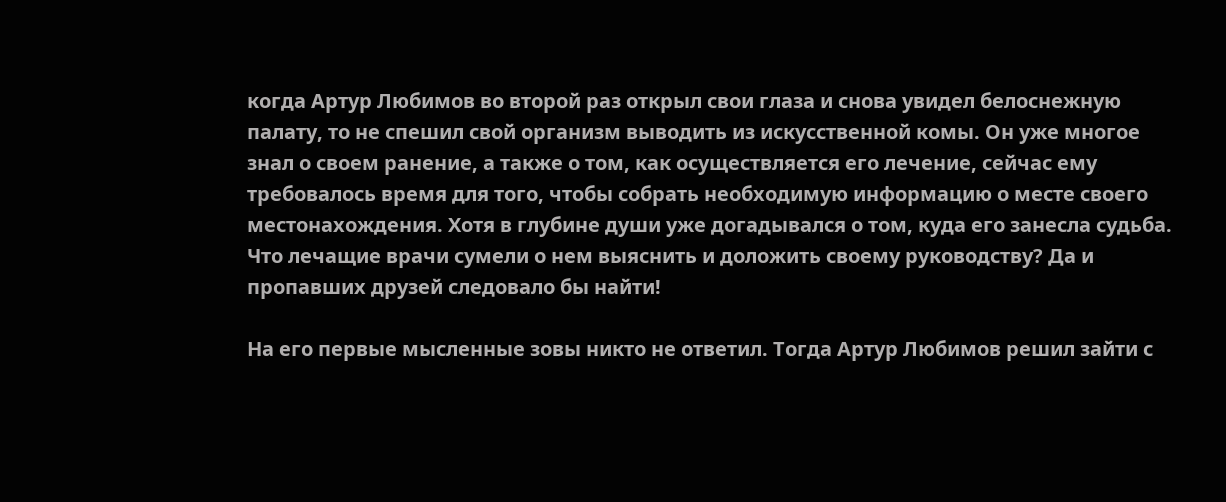когда Артур Любимов во второй раз открыл свои глаза и снова увидел белоснежную палату, то не спешил свой организм выводить из искусственной комы. Он уже многое знал о своем ранение, а также о том, как осуществляется его лечение, сейчас ему требовалось время для того, чтобы собрать необходимую информацию о месте своего местонахождения. Хотя в глубине души уже догадывался о том, куда его занесла судьба. Что лечащие врачи сумели о нем выяснить и доложить своему руководству? Да и пропавших друзей следовало бы найти!

На его первые мысленные зовы никто не ответил. Тогда Артур Любимов решил зайти с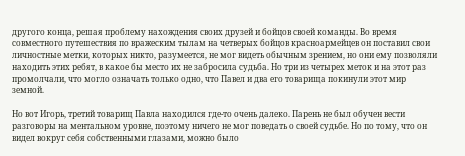другого конца, решая проблему нахождения своих друзей и бойцов своей команды. Во время совместного путешествия по вражеским тылам на четверых бойцов красноармейцев он поставил свои личностные метки, которых никто, разумеется, не мог видеть обычным зрением, но они ему позволяли находить этих ребят, в какое бы место их не забросила судьба. Но три из четырех меток и на этот раз промолчали, что могло означать только одно, что Павел и два его товарища покинули этот мир земной.

Но вот Игорь, третий товарищ Павла находился где-то очень далеко. Парень не был обучен вести разговоры на ментальном уровне, поэтому ничего не мог поведать о своей судьбе. Но по тому, что он видел вокруг себя собственными глазами, можно было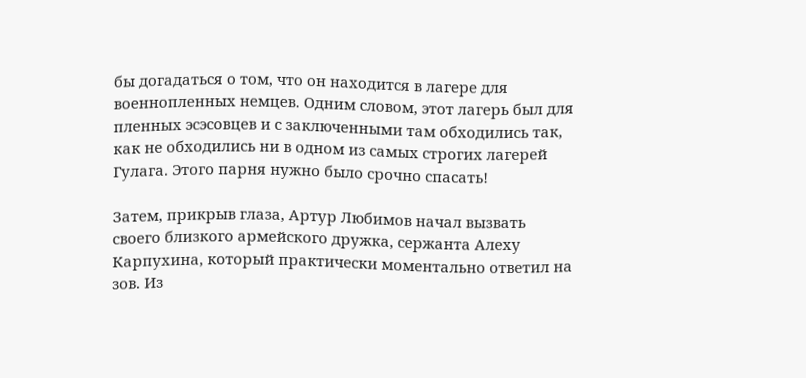бы догадаться о том, что он находится в лагере для военнопленных немцев. Одним словом, этот лагерь был для пленных эсэсовцев и с заключенными там обходились так, как не обходились ни в одном из самых строгих лагерей Гулага. Этого парня нужно было срочно спасать!

Затем, прикрыв глаза, Артур Любимов начал вызвать своего близкого армейского дружка, сержанта Алеху Карпухина, который практически моментально ответил на зов. Из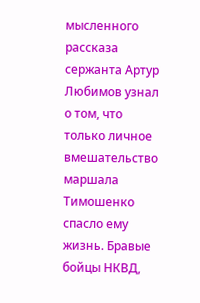мысленного рассказа сержанта Артур Любимов узнал о том, что только личное вмешательство маршала Тимошенко спасло ему жизнь. Бравые бойцы НКВД,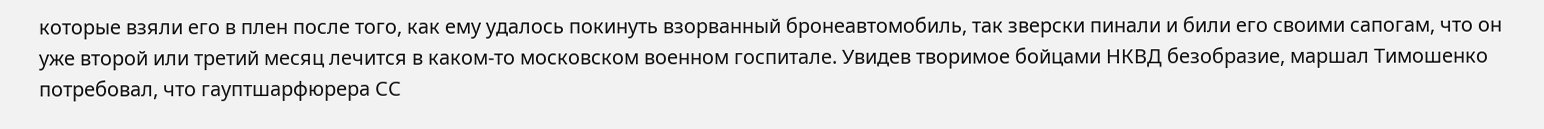которые взяли его в плен после того, как ему удалось покинуть взорванный бронеавтомобиль, так зверски пинали и били его своими сапогам, что он уже второй или третий месяц лечится в каком-то московском военном госпитале. Увидев творимое бойцами НКВД безобразие, маршал Тимошенко потребовал, что гауптшарфюрера СС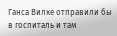Ганса Вилке отправили бы в госпиталь и там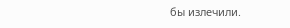бы излечили.